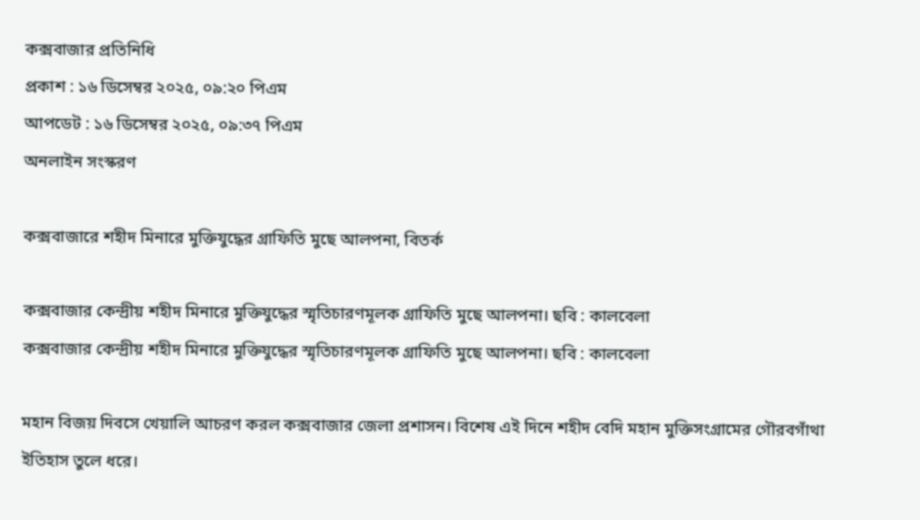কক্সবাজার প্রতিনিধি
প্রকাশ : ১৬ ডিসেম্বর ২০২৫, ০৯:২০ পিএম
আপডেট : ১৬ ডিসেম্বর ২০২৫, ০৯:৩৭ পিএম
অনলাইন সংস্করণ

কক্সবাজারে শহীদ মিনারে মুক্তিযুদ্ধের গ্রাফিতি মুছে আলপনা, বিতর্ক

কক্সবাজার কেন্দ্রীয় শহীদ মিনারে মুক্তিযুদ্ধের স্মৃতিচারণমূলক গ্রাফিতি মুছে আলপনা। ছবি : কালবেলা
কক্সবাজার কেন্দ্রীয় শহীদ মিনারে মুক্তিযুদ্ধের স্মৃতিচারণমূলক গ্রাফিতি মুছে আলপনা। ছবি : কালবেলা

মহান বিজয় দিবসে খেয়ালি আচরণ করল কক্সবাজার জেলা প্রশাসন। বিশেষ এই দিনে শহীদ বেদি মহান মুক্তিসংগ্রামের গৌরবগাঁথা ইতিহাস তুলে ধরে।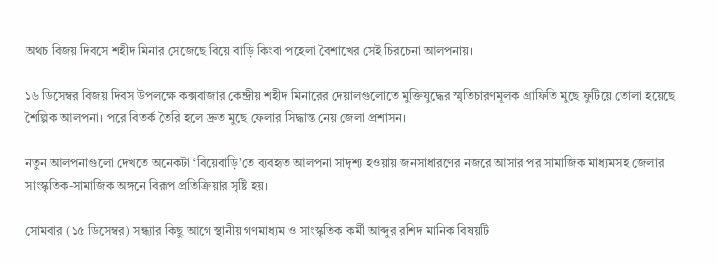অথচ বিজয় দিবসে শহীদ মিনার সেজেছে বিয়ে বাড়ি কিংবা পহেলা বৈশাখের সেই চিরচেনা আলপনায়।

১৬ ডিসেম্বর বিজয় দিবস উপলক্ষে কক্সবাজার কেন্দ্রীয় শহীদ মিনারের দেয়ালগুলোতে মুক্তিযুদ্ধের স্মৃতিচারণমূলক গ্রাফিতি মুছে ফুটিয়ে তোলা হয়েছে শৈল্পিক আলপনা। পরে বিতর্ক তৈরি হলে দ্রুত মুছে ফেলার সিদ্ধান্ত নেয় জেলা প্রশাসন।

নতুন আলপনাগুলো দেখতে অনেকটা ‘বিয়েবাড়ি’তে ব্যবহৃত আলপনা সাদৃশ্য হওয়ায় জনসাধারণের নজরে আসার পর সামাজিক মাধ্যমসহ জেলার সাংস্কৃতিক-সামাজিক অঙ্গনে বিরূপ প্রতিক্রিয়ার সৃষ্টি হয়।

সোমবার (১৫ ডিসেম্বর) সন্ধ্যার কিছু আগে স্থানীয় গণমাধ্যম ও সাংস্কৃতিক কর্মী আব্দুর রশিদ মানিক বিষয়টি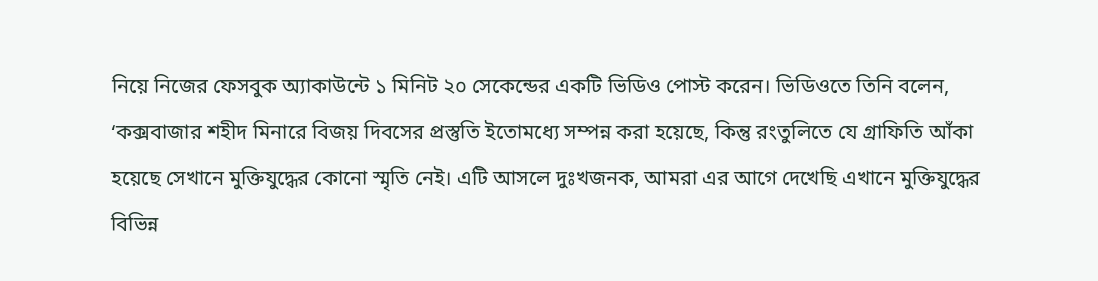নিয়ে নিজের ফেসবুক অ্যাকাউন্টে ১ মিনিট ২০ সেকেন্ডের একটি ভিডিও পোস্ট করেন। ভিডিওতে তিনি বলেন, ‘কক্সবাজার শহীদ মিনারে বিজয় দিবসের প্রস্তুতি ইতোমধ্যে সম্পন্ন করা হয়েছে, কিন্তু রংতুলিতে যে গ্রাফিতি আঁকা হয়েছে সেখানে মুক্তিযুদ্ধের কোনো স্মৃতি নেই। এটি আসলে দুঃখজনক, আমরা এর আগে দেখেছি এখানে মুক্তিযুদ্ধের বিভিন্ন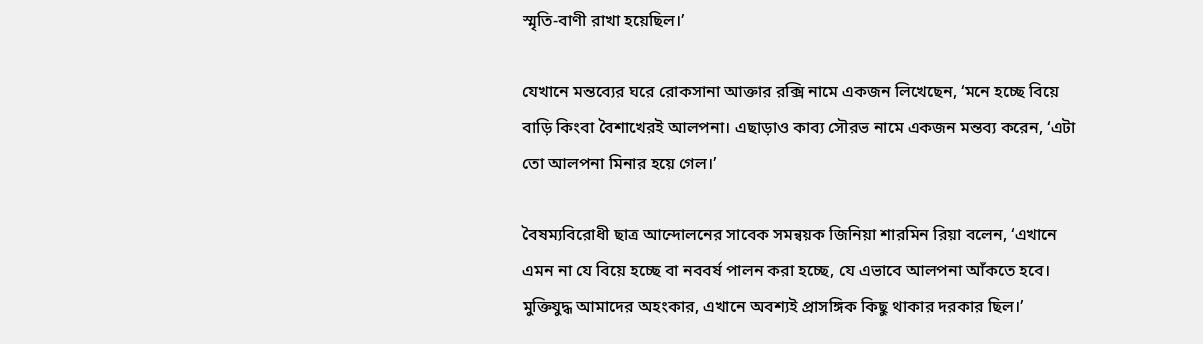স্মৃতি-বাণী রাখা হয়েছিল।’

যেখানে মন্তব্যের ঘরে রোকসানা আক্তার রক্সি নামে একজন লিখেছেন, ‘মনে হচ্ছে বিয়ে বাড়ি কিংবা বৈশাখেরই আলপনা। এছাড়াও কাব্য সৌরভ নামে একজন মন্তব্য করেন, ‘এটা তো আলপনা মিনার হয়ে গেল।’

বৈষম্যবিরোধী ছাত্র আন্দোলনের সাবেক সমন্বয়ক জিনিয়া শারমিন রিয়া বলেন, ‘এখানে এমন না যে বিয়ে হচ্ছে বা নববর্ষ পালন করা হচ্ছে, যে এভাবে আলপনা আঁকতে হবে। মুক্তিযুদ্ধ আমাদের অহংকার, এখানে অবশ্যই প্রাসঙ্গিক কিছু থাকার দরকার ছিল।’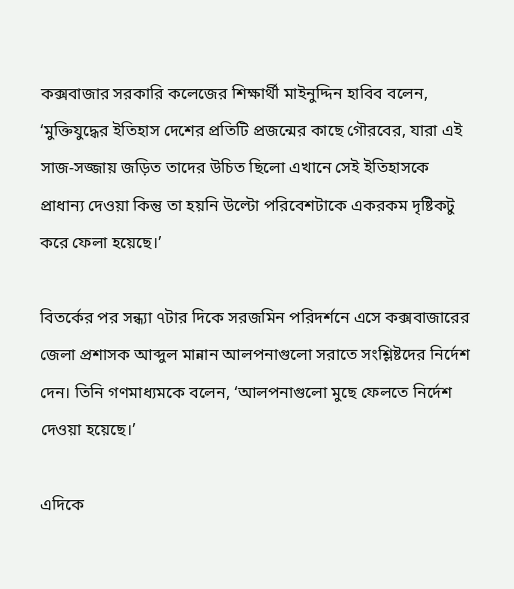কক্সবাজার সরকারি কলেজের শিক্ষার্থী মাইনুদ্দিন হাবিব বলেন, ‘মুক্তিযুদ্ধের ইতিহাস দেশের প্রতিটি প্রজন্মের কাছে গৌরবের, যারা এই সাজ-সজ্জায় জড়িত তাদের উচিত ছিলো এখানে সেই ইতিহাসকে প্রাধান্য দেওয়া কিন্তু তা হয়নি উল্টো পরিবেশটাকে একরকম দৃষ্টিকটু করে ফেলা হয়েছে।’

বিতর্কের পর সন্ধ্যা ৭টার দিকে সরজমিন পরিদর্শনে এসে কক্সবাজারের জেলা প্রশাসক আব্দুল মান্নান আলপনাগুলো সরাতে সংশ্লিষ্টদের নির্দেশ দেন। তিনি গণমাধ্যমকে বলেন, ‘আলপনাগুলো মুছে ফেলতে নির্দেশ দেওয়া হয়েছে।’

এদিকে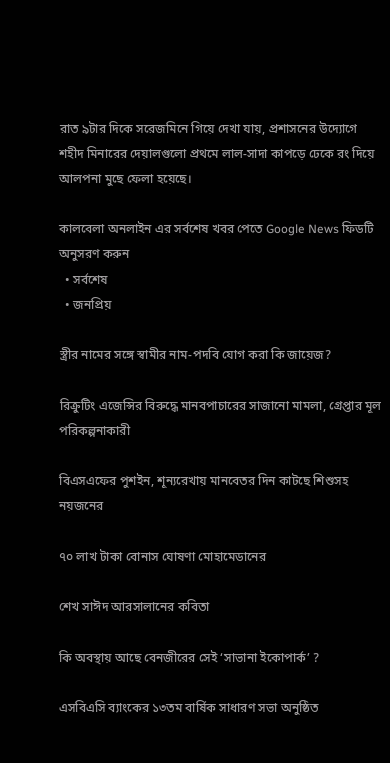রাত ৯টার দিকে সরেজমিনে গিয়ে দেখা যায়, প্রশাসনের উদ্যোগে শহীদ মিনারের দেয়ালগুলো প্রথমে লাল-সাদা কাপড়ে ঢেকে রং দিয়ে আলপনা মুছে ফেলা হয়েছে।

কালবেলা অনলাইন এর সর্বশেষ খবর পেতে Google News ফিডটি অনুসরণ করুন
  • সর্বশেষ
  • জনপ্রিয়

স্ত্রীর নামের সঙ্গে স্বামীর নাম-পদবি যোগ করা কি জায়েজ?

রিক্রুটিং এজেন্সির বিরুদ্ধে মানবপাচারের সাজানো মামলা, গ্রেপ্তার মূল পরিকল্পনাকারী

বিএসএফের পুশইন, শূন্যরেখায় মানবেতর দিন কাটছে শিশুসহ নয়জনের

৭০ লাখ টাকা বোনাস ঘোষণা মোহামেডানের

শেখ সাঈদ আরসালানের কবিতা

কি অবস্থায় আছে বেনজীরের সেই ‘সাভানা ইকোপার্ক’ ?

এসবিএসি ব্যাংকের ১৩তম বার্ষিক সাধারণ সভা অনুষ্ঠিত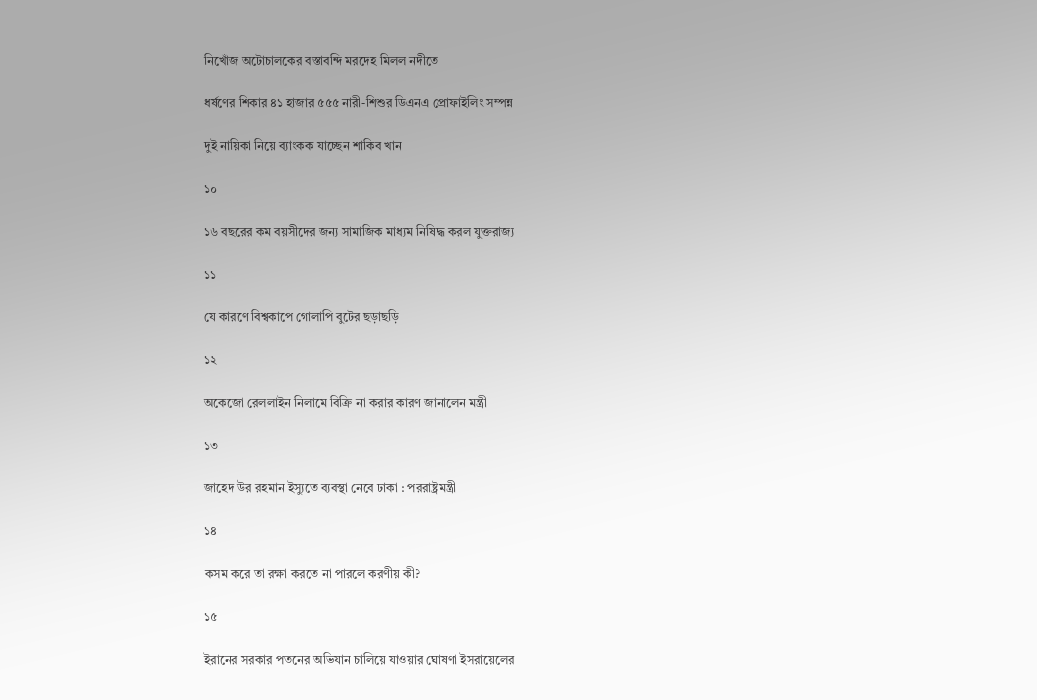নিখোঁজ অটোচালকের বস্তাবন্দি মরদেহ মিলল নদীতে

ধর্ষণের শিকার ৪১ হাজার ৫৫৫ নারী-শিশুর ডিএনএ প্রোফাইলিং সম্পন্ন

দুই নায়িকা নিয়ে ব্যাংকক যাচ্ছেন শাকিব খান

১০

১৬ বছরের কম বয়সীদের জন্য সামাজিক মাধ্যম নিষিদ্ধ করল যুক্তরাজ্য

১১

যে কারণে বিশ্বকাপে গোলাপি বুটের ছড়াছড়ি

১২

অকেজো রেললাইন নিলামে বিক্রি না করার কারণ জানালেন মন্ত্রী

১৩

জাহেদ উর রহমান ইস্যুতে ব্যবস্থা নেবে ঢাকা : পররাষ্ট্রমন্ত্রী

১৪

কসম করে তা রক্ষা করতে না পারলে করণীয় কী?

১৫

ইরানের সরকার পতনের অভিযান চালিয়ে যাওয়ার ঘোষণা ইসরায়েলের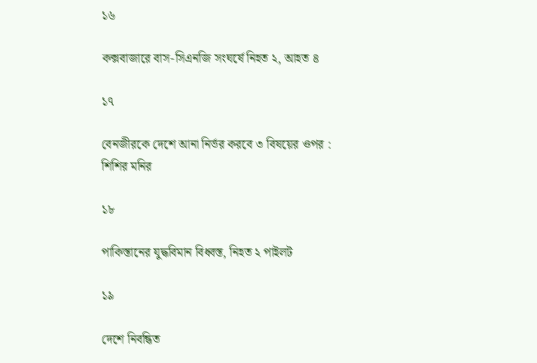১৬

কক্সবাজারে বাস-সিএনজি সংঘর্ষে নিহত ২, আহত ৪

১৭

বেনজীরকে দেশে আনা নির্ভর করবে ৩ বিষয়ের ওপর : শিশির মনির

১৮

পাকিস্তানের যুদ্ধবিমান বিধ্বস্ত, নিহত ২ পাইলট

১৯

দেশে নিবন্ধিত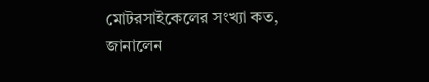মোটরসাইকেলের সংখ্যা কত, জানালেন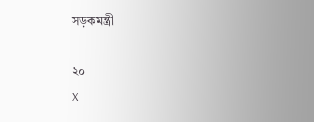সড়কমন্ত্রী

২০
X